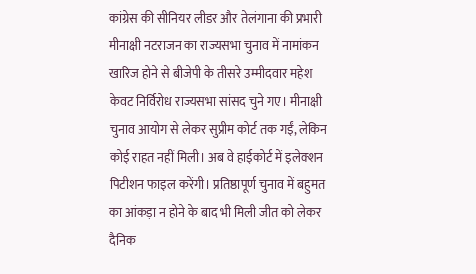कांग्रेस की सीनियर लीडर और तेलंगाना की प्रभारी मीनाक्षी नटराजन का राज्यसभा चुनाव में नामांकन खारिज होने से बीजेपी के तीसरे उम्मीदवार महेश केवट निर्विरोध राज्यसभा सांसद चुने गए। मीनाक्षी चुनाव आयोग से लेकर सुप्रीम कोर्ट तक गईं, लेकिन कोई राहत नहीं मिली। अब वे हाईकोर्ट में इलेक्शन पिटीशन फाइल करेंगी। प्रतिष्ठापूर्ण चुनाव में बहुमत का आंकड़ा न होने के बाद भी मिली जीत को लेकर दैनिक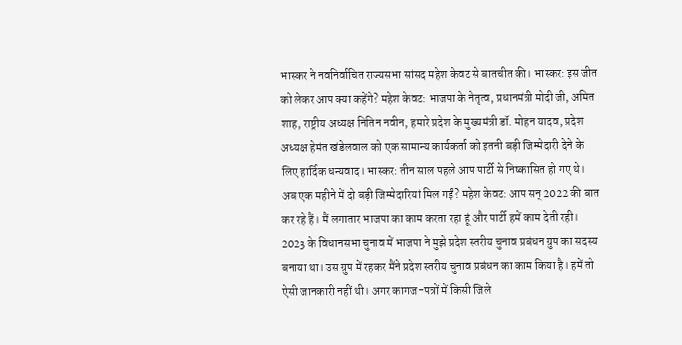भास्कर ने नवनिर्वाचित राज्यसभा सांसद महेश केवट से बातचीत की। भास्कर: इस जीत को लेकर आप क्या कहेंगे? महेश केवट: भाजपा के नेतृत्व, प्रधानमंत्री मोदी जी, अमित शाह, राष्ट्रीय अध्यक्ष नितिन नवीन, हमारे प्रदेश के मुख्यमंत्री डॉ. मोहन यादव, प्रदेश अध्यक्ष हेमंत खंडेलवाल को एक सामान्य कार्यकर्ता को इतनी बड़ी जिम्मेदारी देने के लिए हार्दिक धन्यवाद। भास्कर: तीन साल पहले आप पार्टी से निष्कासित हो गए थे। अब एक महीने में दो बड़ी जिम्मेदारियां मिल गईं? महेश केवट: आप सन् 2022 की बात कर रहे हैं। मैं लगातार भाजपा का काम करता रहा हूं और पार्टी हमें काम देती रही। 2023 के विधानसभा चुनाव में भाजपा ने मुझे प्रदेश स्तरीय चुनाव प्रबंधन ग्रुप का सदस्य बनाया था। उस ग्रुप में रहकर मैंने प्रदेश स्तरीय चुनाव प्रबंधन का काम किया है। हमें तो ऐसी जानकारी नहीं थी। अगर कागज-पत्रों में किसी जिले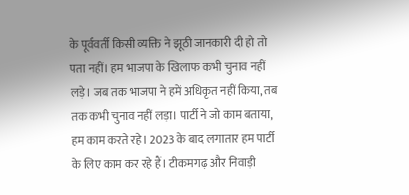के पूर्ववर्ती किसी व्यक्ति ने झूठी जानकारी दी हो तो पता नहीं। हम भाजपा के खिलाफ कभी चुनाव नहीं लड़े। जब तक भाजपा ने हमें अधिकृत नहीं किया, तब तक कभी चुनाव नहीं लड़ा। पार्टी ने जो काम बताया, हम काम करते रहे। 2023 के बाद लगातार हम पार्टी के लिए काम कर रहे हैं। टीकमगढ़ और निवाड़ी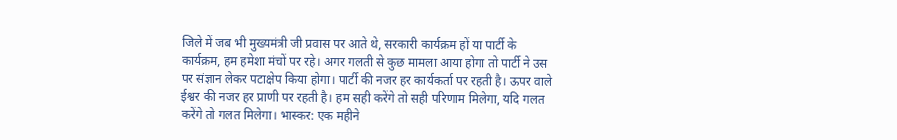जिले में जब भी मुख्यमंत्री जी प्रवास पर आते थे, सरकारी कार्यक्रम हों या पार्टी के कार्यक्रम, हम हमेशा मंचों पर रहे। अगर गलती से कुछ मामला आया होगा तो पार्टी ने उस पर संज्ञान लेकर पटाक्षेप किया होगा। पार्टी की नजर हर कार्यकर्ता पर रहती है। ऊपर वाले ईश्वर की नजर हर प्राणी पर रहती है। हम सही करेंगे तो सही परिणाम मिलेगा, यदि गलत करेंगे तो गलत मिलेगा। भास्कर: एक महीने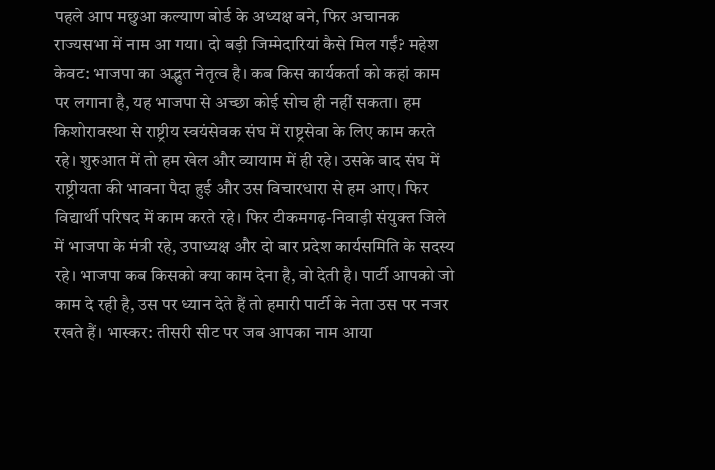पहले आप मछुआ कल्याण बोर्ड के अध्यक्ष बने, फिर अचानक राज्यसभा में नाम आ गया। दो बड़ी जिम्मेदारियां कैसे मिल गईं? महेश केवट: भाजपा का अद्भुत नेतृत्व है। कब किस कार्यकर्ता को कहां काम पर लगाना है, यह भाजपा से अच्छा कोई सोच ही नहीं सकता। हम किशोरावस्था से राष्ट्रीय स्वयंसेवक संघ में राष्ट्रसेवा के लिए काम करते रहे। शुरुआत में तो हम खेल और व्यायाम में ही रहे। उसके बाद संघ में राष्ट्रीयता की भावना पैदा हुई और उस विचारधारा से हम आए। फिर विद्यार्थी परिषद में काम करते रहे। फिर टीकमगढ़-निवाड़ी संयुक्त जिले में भाजपा के मंत्री रहे, उपाध्यक्ष और दो बार प्रदेश कार्यसमिति के सदस्य रहे। भाजपा कब किसको क्या काम देना है, वो देती है। पार्टी आपको जो काम दे रही है, उस पर ध्यान देते हैं तो हमारी पार्टी के नेता उस पर नजर रखते हैं। भास्कर: तीसरी सीट पर जब आपका नाम आया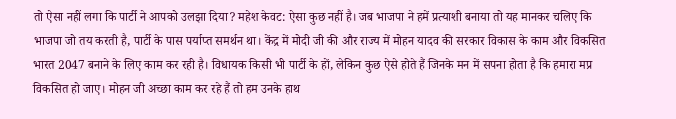तो ऐसा नहीं लगा कि पार्टी ने आपको उलझा दिया? महेश केवट: ऐसा कुछ नहीं है। जब भाजपा ने हमें प्रत्याशी बनाया तो यह मानकर चलिए कि भाजपा जो तय करती है, पार्टी के पास पर्याप्त समर्थन था। केंद्र में मोदी जी की और राज्य में मोहन यादव की सरकार विकास के काम और विकसित भारत 2047 बनाने के लिए काम कर रही है। विधायक किसी भी पार्टी के हों, लेकिन कुछ ऐसे होते हैं जिनके मन में सपना होता है कि हमारा मप्र विकसित हो जाए। मोहन जी अच्छा काम कर रहे हैं तो हम उनके हाथ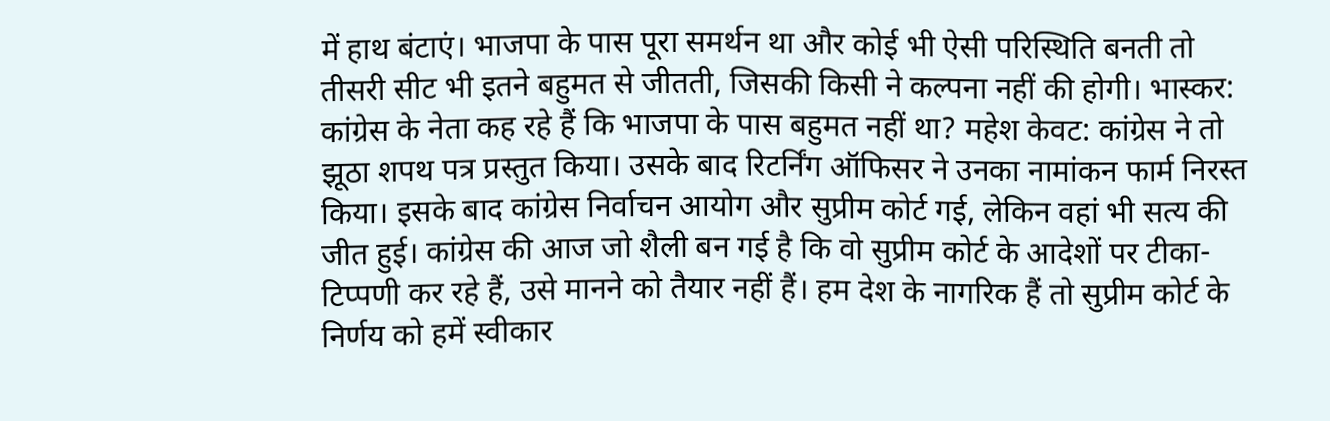में हाथ बंटाएं। भाजपा के पास पूरा समर्थन था और कोई भी ऐसी परिस्थिति बनती तो तीसरी सीट भी इतने बहुमत से जीतती, जिसकी किसी ने कल्पना नहीं की होगी। भास्कर: कांग्रेस के नेता कह रहे हैं कि भाजपा के पास बहुमत नहीं था? महेश केवट: कांग्रेस ने तो झूठा शपथ पत्र प्रस्तुत किया। उसके बाद रिटर्निंग ऑफिसर ने उनका नामांकन फार्म निरस्त किया। इसके बाद कांग्रेस निर्वाचन आयोग और सुप्रीम कोर्ट गई, लेकिन वहां भी सत्य की जीत हुई। कांग्रेस की आज जो शैली बन गई है कि वो सुप्रीम कोर्ट के आदेशों पर टीका-टिप्पणी कर रहे हैं, उसे मानने को तैयार नहीं हैं। हम देश के नागरिक हैं तो सुप्रीम कोर्ट के निर्णय को हमें स्वीकार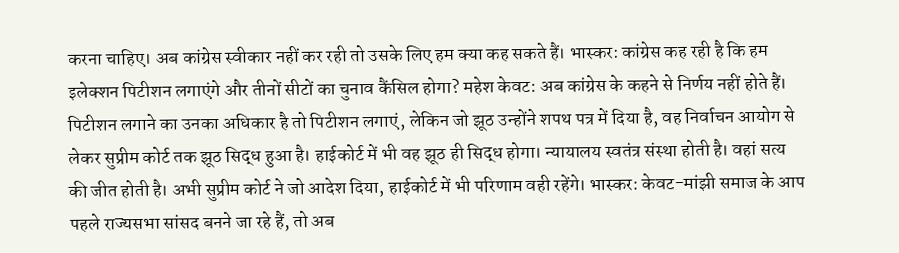करना चाहिए। अब कांग्रेस स्वीकार नहीं कर रही तो उसके लिए हम क्या कह सकते हैं। भास्कर: कांग्रेस कह रही है कि हम इलेक्शन पिटीशन लगाएंगे और तीनों सीटों का चुनाव कैंसिल होगा? महेश केवट: अब कांग्रेस के कहने से निर्णय नहीं होते हैं। पिटीशन लगाने का उनका अधिकार है तो पिटीशन लगाएं, लेकिन जो झूठ उन्होंने शपथ पत्र में दिया है, वह निर्वाचन आयोग से लेकर सुप्रीम कोर्ट तक झूठ सिद्ध हुआ है। हाईकोर्ट में भी वह झूठ ही सिद्ध होगा। न्यायालय स्वतंत्र संस्था होती है। वहां सत्य की जीत होती है। अभी सुप्रीम कोर्ट ने जो आदेश दिया, हाईकोर्ट में भी परिणाम वही रहेंगे। भास्कर: केवट-मांझी समाज के आप पहले राज्यसभा सांसद बनने जा रहे हैं, तो अब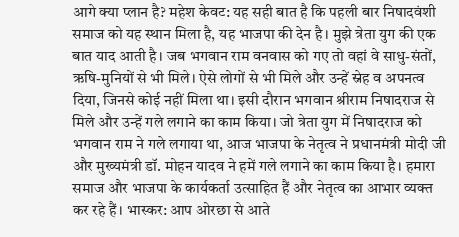आगे क्या प्लान है? महेश केवट: यह सही बात है कि पहली बार निषादवंशी समाज को यह स्थान मिला है, यह भाजपा की देन है। मुझे त्रेता युग की एक बात याद आती है। जब भगवान राम वनवास को गए तो वहां वे साधु-संतों, ऋषि-मुनियों से भी मिले। ऐसे लोगों से भी मिले और उन्हें स्नेह व अपनत्व दिया, जिनसे कोई नहीं मिला था। इसी दौरान भगवान श्रीराम निषादराज से मिले और उन्हें गले लगाने का काम किया। जो त्रेता युग में निषादराज को भगवान राम ने गले लगाया था, आज भाजपा के नेतृत्व ने प्रधानमंत्री मोदी जी और मुख्यमंत्री डॉ. मोहन यादव ने हमें गले लगाने का काम किया है। हमारा समाज और भाजपा के कार्यकर्ता उत्साहित हैं और नेतृत्व का आभार व्यक्त कर रहे हैं। भास्कर: आप ओरछा से आते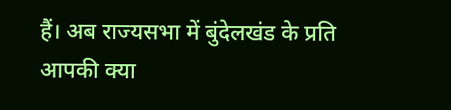हैं। अब राज्यसभा में बुंदेलखंड के प्रति आपकी क्या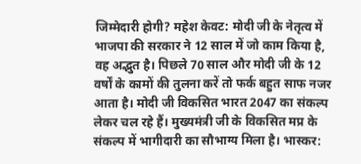जिम्मेदारी होगी? महेश केवट: मोदी जी के नेतृत्व में भाजपा की सरकार ने 12 साल में जो काम किया है, वह अद्भुत है। पिछले 70 साल और मोदी जी के 12 वर्षों के कामों की तुलना करें तो फर्क बहुत साफ नजर आता है। मोदी जी विकसित भारत 2047 का संकल्प लेकर चल रहे हैं। मुख्यमंत्री जी के विकसित मप्र के संकल्प में भागीदारी का सौभाग्य मिला है। भास्कर: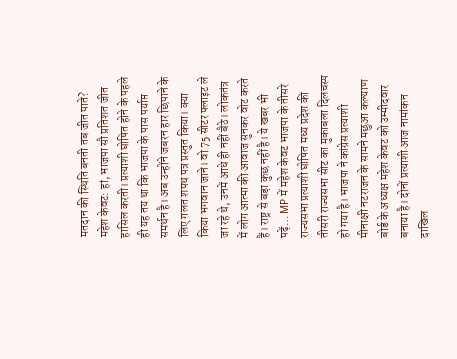मतदान की स्थिति बनती तब जीत पाते? महेश केवट: हां, भाजपा सौ प्रतिशत जीत हासिल करती। प्रत्याशी घोषित होने के पहले ही यह तय था कि भाजपा के पास पर्याप्त समर्थन है। अब उन्होंने जबरन हार छिपाने के लिए गलत शपथ पत्र प्रस्तुत किया। क्या किया भगवान जाने। वो 75 सीटर फ्लाइट ले जा रहे थे, उनमें आधे ही नहीं बैठे। लोकतंत्र में लोग आत्मा की आवाज सुनकर वोट करते हैं। राष्ट्र से बड़ा कुछ नहीं है। ये खबर भी पढ़ें… MP में महेश केवट भाजपा के तीसरे राज्यसभा प्रत्याशी घोषित मध्य प्रदेश की तीसरी राज्यसभा सीट का मुकाबला दिलचस्प हो गया है। भाजपा ने कांग्रेस प्रत्याशी मीनाक्षी नटराजन के सामने मछुआ कल्याण बोर्ड के अध्यक्ष महेश केवट को उम्मीदवार बनाया है। दोनों प्रत्याशी आज नामांकन दाखिल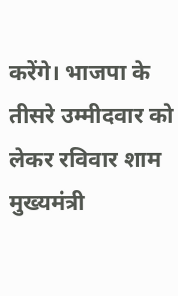करेंगे। भाजपा के तीसरे उम्मीदवार को लेकर रविवार शाम मुख्यमंत्री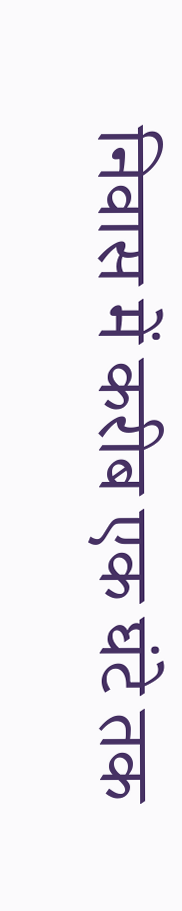निवास में करीब एक घंटे तक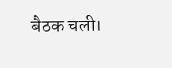बैठक चली।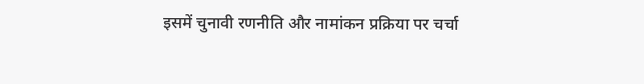इसमें चुनावी रणनीति और नामांकन प्रक्रिया पर चर्चा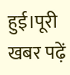हुई।पूरी खबर पढ़ें